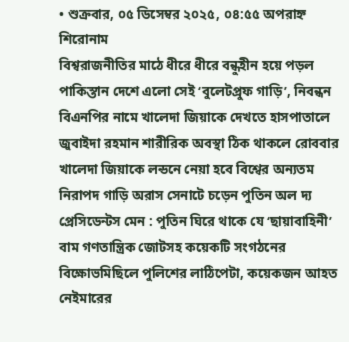• শুক্রবার, ০৫ ডিসেম্বর ২০২৫, ০৪:৫৫ অপরাহ্ন
শিরোনাম
বিশ্বরাজনীতির মাঠে ধীরে ধীরে বন্ধুহীন হয়ে পড়ল পাকিস্তান দেশে এলো সেই ‘বুলেটপ্রুফ গাড়ি’, নিবন্ধন বিএনপির নামে খালেদা জিয়াকে দেখতে হাসপাতালে জুবাইদা রহমান শারীরিক অবস্থা ঠিক থাকলে রোববার খালেদা জিয়াকে লন্ডনে নেয়া হবে বিশ্বের অন্যতম নিরাপদ গাড়ি অরাস সেনাটে চড়েন পুতিন অল দ্য প্রেসিডেন্টস মেন : পুতিন ঘিরে থাকে যে ‘ছায়াবাহিনী’ বাম গণতান্ত্রিক জোটসহ কয়েকটি সংগঠনের বিক্ষোভমিছিলে পুলিশের লাঠিপেটা, কয়েকজন আহত নেইমারের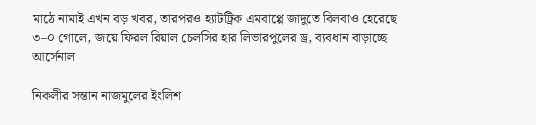মাঠে নামাই এখন বড় খবর, তারপরও হ্যাটট্রিক এমবাপ্পে জাদুতে বিলবাও হেরেছে ৩–০ গোলে, জয়ে ফিরল রিয়াল চেলসির হার লিভারপুলের ড্র, ব্যবধান বাড়াচ্ছে আর্সেনাল

নিকলীর সন্তান নাজমুলের ইংলিশ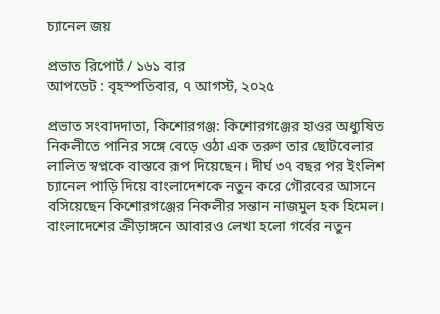চ্যানেল জয়

প্রভাত রিপোর্ট / ১৬১ বার
আপডেট : বৃহস্পতিবার, ৭ আগস্ট, ২০২৫

প্রভাত সংবাদদাতা, কিশোরগঞ্জ: কিশোরগঞ্জের হাওর অধ্যুষিত নিকলীতে পানির সঙ্গে বেড়ে ওঠা এক তরুণ তার ছোটবেলার লালিত স্বপ্নকে বাস্তবে রূপ দিয়েছেন। দীর্ঘ ৩৭ বছর পর ইংলিশ চ্যানেল পাড়ি দিয়ে বাংলাদেশকে নতুন করে গৌরবের আসনে বসিয়েছেন কিশোরগঞ্জের নিকলীর সন্তান নাজমুল হক হিমেল। বাংলাদেশের ক্রীড়াঙ্গনে আবারও লেখা হলো গর্বের নতুন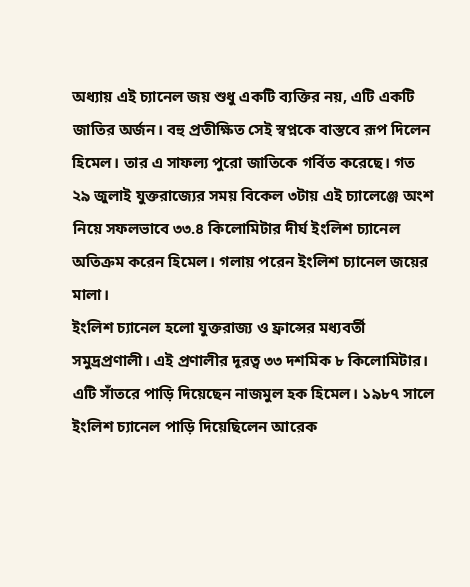অধ্যায় এই চ্যানেল জয় শুধু একটি ব্যক্তির নয়, এটি একটি জাতির অর্জন। বহু প্রতীক্ষিত সেই স্বপ্নকে বাস্তবে রূপ দিলেন হিমেল। তার এ সাফল্য পুরো জাতিকে গর্বিত করেছে। গত ২৯ জুলাই যুক্তরাজ্যের সময় বিকেল ৩টায় এই চ্যালেঞ্জে অংশ নিয়ে সফলভাবে ৩৩.৪ কিলোমিটার দীর্ঘ ইংলিশ চ্যানেল অতিক্রম করেন হিমেল। গলায় পরেন ইংলিশ চ্যানেল জয়ের মালা।
ইংলিশ চ্যানেল হলো যুক্তরাজ্য ও ফ্রান্সের মধ্যবর্তী সমুদ্রপ্রণালী। এই প্রণালীর দূরত্ব ৩৩ দশমিক ৮ কিলোমিটার। এটি সাঁতরে পাড়ি দিয়েছেন নাজমুল হক হিমেল। ১৯৮৭ সালে ইংলিশ চ্যানেল পাড়ি দিয়েছিলেন আরেক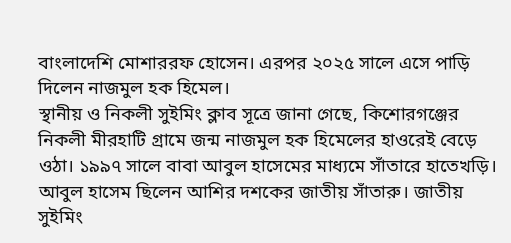বাংলাদেশি মোশাররফ হোসেন। এরপর ২০২৫ সালে এসে পাড়ি দিলেন নাজমুল হক হিমেল।
স্থানীয় ও নিকলী সুইমিং ক্লাব সূত্রে জানা গেছে, কিশোরগঞ্জের নিকলী মীরহাটি গ্রামে জন্ম নাজমুল হক হিমেলের হাওরেই বেড়ে ওঠা। ১৯৯৭ সালে বাবা আবুল হাসেমের মাধ্যমে সাঁতারে হাতেখড়ি। আবুল হাসেম ছিলেন আশির দশকের জাতীয় সাঁতারু। জাতীয় সুইমিং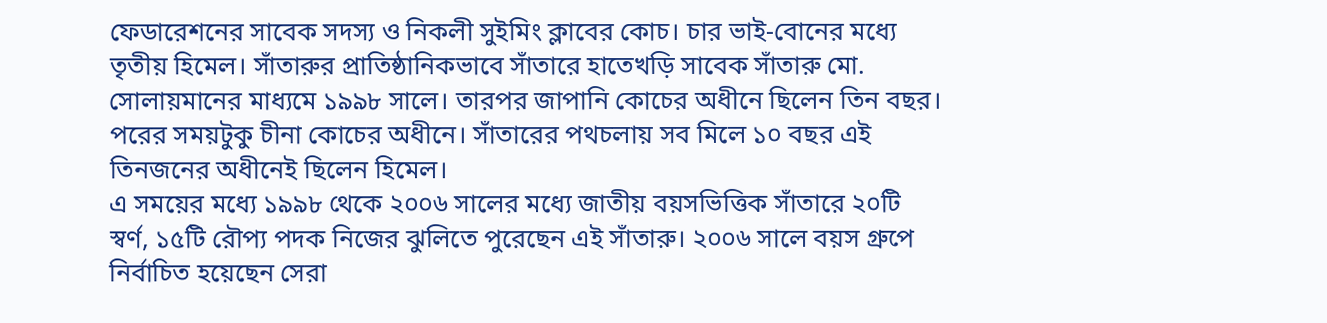ফেডারেশনের সাবেক সদস্য ও নিকলী সুইমিং ক্লাবের কোচ। চার ভাই-বোনের মধ্যে তৃতীয় হিমেল। সাঁতারুর প্রাতিষ্ঠানিকভাবে সাঁতারে হাতেখড়ি সাবেক সাঁতারু মো. সোলায়মানের মাধ্যমে ১৯৯৮ সালে। তারপর জাপানি কোচের অধীনে ছিলেন তিন বছর। পরের সময়টুকু চীনা কোচের অধীনে। সাঁতারের পথচলায় সব মিলে ১০ বছর এই তিনজনের অধীনেই ছিলেন হিমেল।
এ সময়ের মধ্যে ১৯৯৮ থেকে ২০০৬ সালের মধ্যে জাতীয় বয়সভিত্তিক সাঁতারে ২০টি স্বর্ণ, ১৫টি রৌপ্য পদক নিজের ঝুলিতে পুরেছেন এই সাঁতারু। ২০০৬ সালে বয়স গ্রুপে নির্বাচিত হয়েছেন সেরা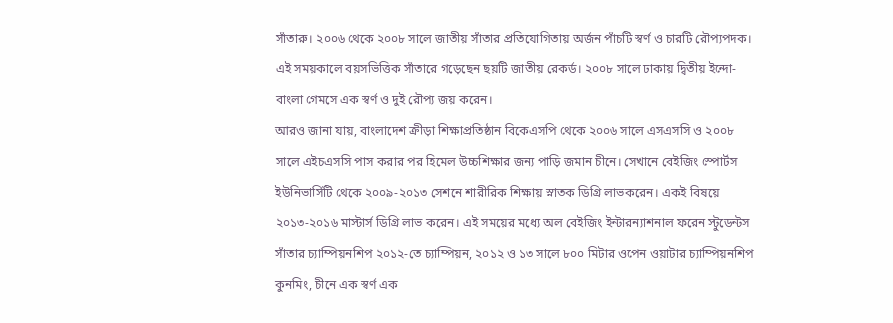সাঁতারু। ২০০৬ থেকে ২০০৮ সালে জাতীয় সাঁতার প্রতিযোগিতায় অর্জন পাঁচটি স্বর্ণ ও চারটি রৌপ্যপদক। এই সময়কালে বয়সভিত্তিক সাঁতারে গড়েছেন ছয়টি জাতীয় রেকর্ড। ২০০৮ সালে ঢাকায় দ্বিতীয় ইন্দো-বাংলা গেমসে এক স্বর্ণ ও দুই রৌপ্য জয় করেন।
আরও জানা যায়, বাংলাদেশ ক্রীড়া শিক্ষাপ্রতিষ্ঠান বিকেএসপি থেকে ২০০৬ সালে এসএসসি ও ২০০৮ সালে এইচএসসি পাস করার পর হিমেল উচ্চশিক্ষার জন্য পাড়ি জমান চীনে। সেখানে বেইজিং স্পোর্টস ইউনিভার্সিটি থেকে ২০০৯-২০১৩ সেশনে শারীরিক শিক্ষায় স্নাতক ডিগ্রি লাভকরেন। একই বিষয়ে ২০১৩-২০১৬ মাস্টার্স ডিগ্রি লাভ করেন। এই সময়ের মধ্যে অল বেইজিং ইন্টারন্যাশনাল ফরেন স্টুডেন্টস সাঁতার চ্যাম্পিয়নশিপ ২০১২-তে চ্যাম্পিয়ন, ২০১২ ও ১৩ সালে ৮০০ মিটার ওপেন ওয়াটার চ্যাম্পিয়নশিপ কুনমিং, চীনে এক স্বর্ণ এক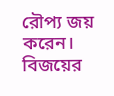রৌপ্য জয় করেন।
বিজয়ের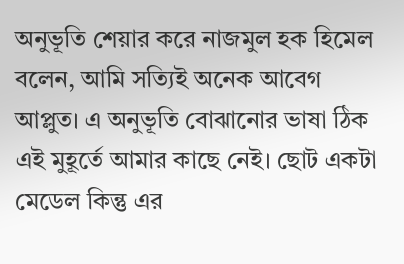অনুভূতি শেয়ার করে নাজমুল হক হিমেল বলেন, আমি সত্যিই অনেক আবেগ আপ্লুত। এ অনুভূতি বোঝানোর ভাষা ঠিক এই মুহূর্তে আমার কাছে নেই। ছোট একটা মেডেল কিন্তু এর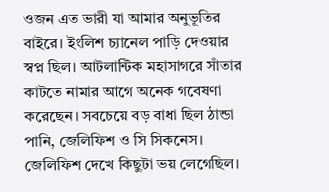ওজন এত ভারী যা আমার অনুভূতির বাইরে। ইংলিশ চ্যানেল পাড়ি দেওয়ার স্বপ্ন ছিল। আটলান্টিক মহাসাগরে সাঁতার কাটতে নামার আগে অনেক গবেষণা করেছেন। সবচেয়ে বড় বাধা ছিল ঠান্ডা পানি, জেলিফিশ ও সি সিকনেস। জেলিফিশ দেখে কিছুটা ভয় লেগেছিল।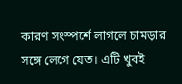কারণ সংস্পর্শে লাগলে চামড়ার সঙ্গে লেগে যেত। এটি খুবই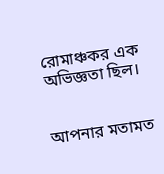রোমাঞ্চকর এক অভিজ্ঞতা ছিল।


আপনার মতামত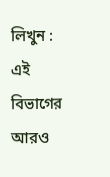লিখুন :
এই বিভাগের আরও